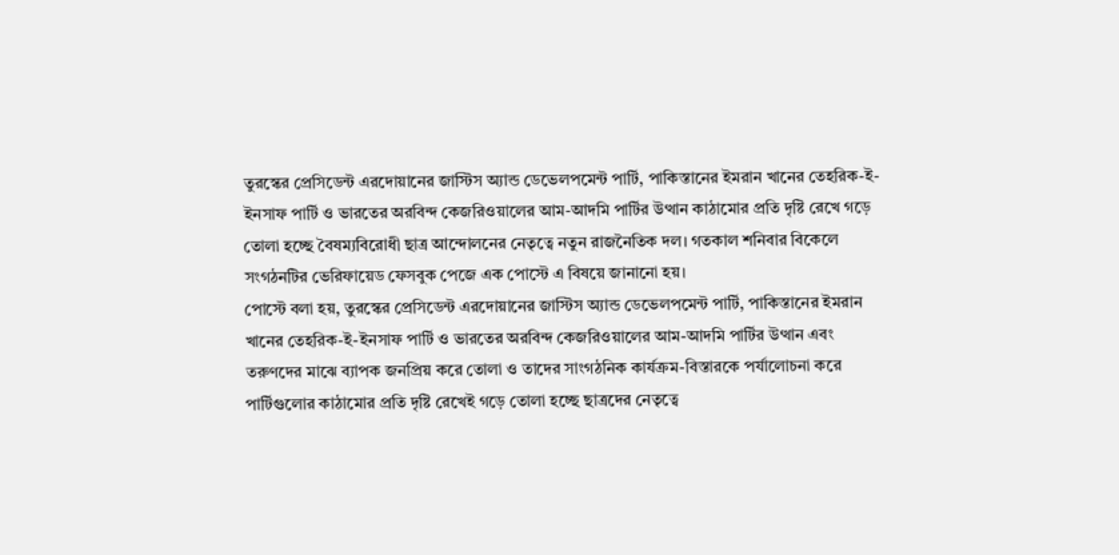তুরস্কের প্রেসিডেন্ট এরদোয়ানের জাস্টিস অ্যান্ড ডেভেলপমেন্ট পার্টি, পাকিস্তানের ইমরান খানের তেহরিক-ই-ইনসাফ পার্টি ও ভারতের অরবিন্দ কেজরিওয়ালের আম-আদমি পার্টির উত্থান কাঠামোর প্রতি দৃষ্টি রেখে গড়ে তোলা হচ্ছে বৈষম্যবিরোধী ছাত্র আন্দোলনের নেতৃত্বে নতুন রাজনৈতিক দল। গতকাল শনিবার বিকেলে সংগঠনটির ভেরিফায়েড ফেসবুক পেজে এক পোস্টে এ বিষয়ে জানানো হয়।
পোস্টে বলা হয়, তুরস্কের প্রেসিডেন্ট এরদোয়ানের জাস্টিস অ্যান্ড ডেভেলপমেন্ট পার্টি, পাকিস্তানের ইমরান খানের তেহরিক-ই-ইনসাফ পার্টি ও ভারতের অরবিন্দ কেজরিওয়ালের আম-আদমি পার্টির উত্থান এবং তরুণদের মাঝে ব্যাপক জনপ্রিয় করে তোলা ও তাদের সাংগঠনিক কার্যক্রম-বিস্তারকে পর্যালোচনা করে পার্টিগুলোর কাঠামোর প্রতি দৃষ্টি রেখেই গড়ে তোলা হচ্ছে ছাত্রদের নেতৃত্বে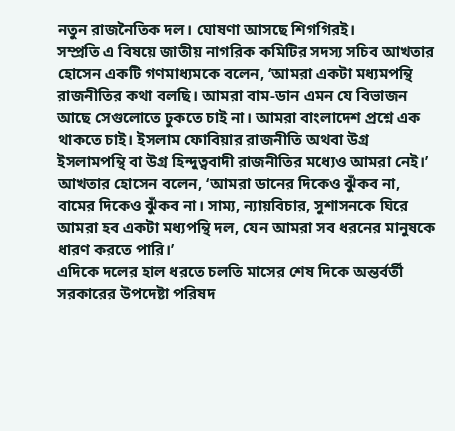নতুন রাজনৈতিক দল। ঘোষণা আসছে শিগগিরই।
সম্প্রতি এ বিষয়ে জাতীয় নাগরিক কমিটির সদস্য সচিব আখতার হোসেন একটি গণমাধ্যমকে বলেন, ‘আমরা একটা মধ্যমপন্থি রাজনীতির কথা বলছি। আমরা বাম-ডান এমন যে বিভাজন আছে সেগুলোতে ঢুকতে চাই না। আমরা বাংলাদেশ প্রশ্নে এক থাকতে চাই। ইসলাম ফোবিয়ার রাজনীতি অথবা উগ্র ইসলামপন্থি বা উগ্র হিন্দুত্ববাদী রাজনীতির মধ্যেও আমরা নেই।’
আখতার হোসেন বলেন, ‘আমরা ডানের দিকেও ঝুঁকব না, বামের দিকেও ঝুঁকব না। সাম্য, ন্যায়বিচার, সুশাসনকে ঘিরে আমরা হব একটা মধ্যপন্থি দল, যেন আমরা সব ধরনের মানুষকে ধারণ করতে পারি।’
এদিকে দলের হাল ধরতে চলতি মাসের শেষ দিকে অন্তর্বর্তী সরকারের উপদেষ্টা পরিষদ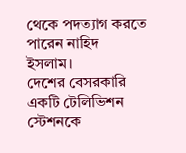থেকে পদত্যাগ করতে পারেন নাহিদ ইসলাম।
দেশের বেসরকারি একটি টেলিভিশন স্টেশনকে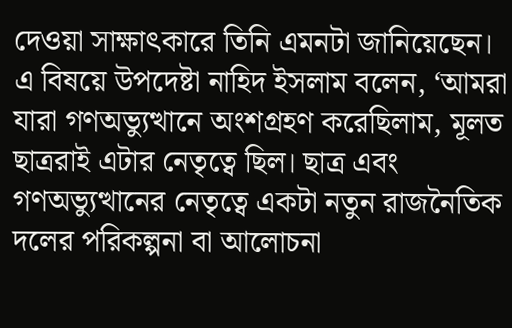দেওয়া সাক্ষাৎকারে তিনি এমনটা জানিয়েছেন।
এ বিষয়ে উপদেষ্টা নাহিদ ইসলাম বলেন, ‘আমরা যারা গণঅভ্যুত্থানে অংশগ্রহণ করেছিলাম, মূলত ছাত্ররাই এটার নেতৃত্বে ছিল। ছাত্র এবং গণঅভ্যুত্থানের নেতৃত্বে একটা নতুন রাজনৈতিক দলের পরিকল্পনা বা আলোচনা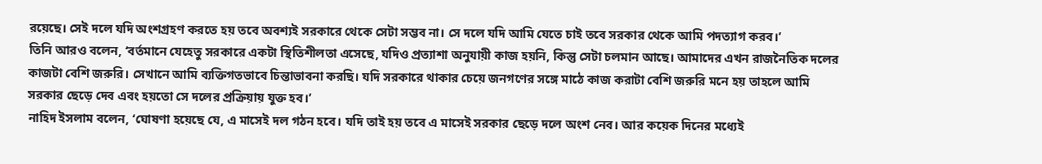রয়েছে। সেই দলে যদি অংশগ্রহণ করতে হয় তবে অবশ্যই সরকারে থেকে সেটা সম্ভব না। সে দলে যদি আমি যেতে চাই তবে সরকার থেকে আমি পদত্যাগ করব।’
তিনি আরও বলেন, ‘বর্তমানে যেহেতু সরকারে একটা স্থিতিশীলতা এসেছে, যদিও প্রত্যাশা অনুযায়ী কাজ হয়নি, কিন্তু সেটা চলমান আছে। আমাদের এখন রাজনৈতিক দলের কাজটা বেশি জরুরি। সেখানে আমি ব্যক্তিগতভাবে চিন্তাভাবনা করছি। যদি সরকারে থাকার চেয়ে জনগণের সঙ্গে মাঠে কাজ করাটা বেশি জরুরি মনে হয় তাহলে আমি সরকার ছেড়ে দেব এবং হয়তো সে দলের প্রক্রিয়ায় যুক্ত হব।’
নাহিদ ইসলাম বলেন, ‘ঘোষণা হয়েছে যে, এ মাসেই দল গঠন হবে। যদি তাই হয় তবে এ মাসেই সরকার ছেড়ে দলে অংশ নেব। আর কয়েক দিনের মধ্যেই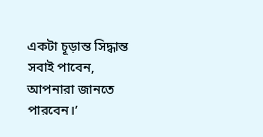একটা চূড়ান্ত সিদ্ধান্ত সবাই পাবেন, আপনারা জানতে পারবেন।’